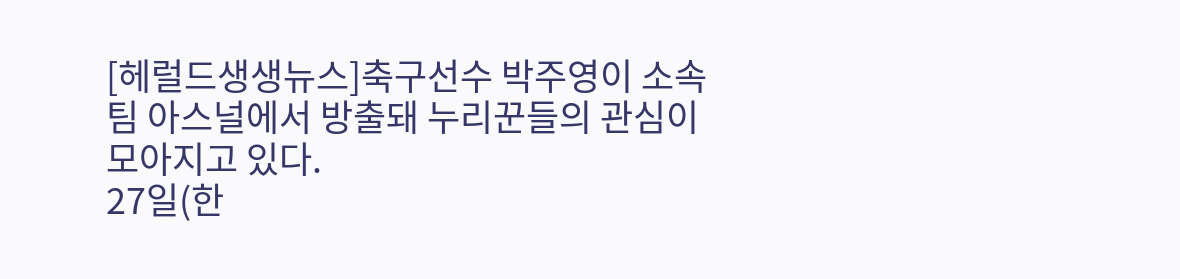[헤럴드생생뉴스]축구선수 박주영이 소속팀 아스널에서 방출돼 누리꾼들의 관심이 모아지고 있다.
27일(한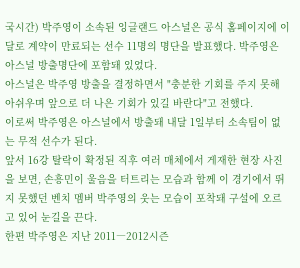국시간) 박주영이 소속된 잉글랜드 아스널은 공식 홈페이지에 이달로 계약이 만료되는 선수 11명의 명단을 발표했다. 박주영은 아스널 방출명단에 포함돼 있었다.
아스널은 박주영 방출을 결정하면서 "충분한 기회를 주지 못해 아쉬우며 앞으로 더 나은 기회가 있길 바란다"고 전했다.
이로써 박주영은 아스널에서 방출돼 내달 1일부터 소속팀이 없는 무적 선수가 된다.
앞서 16강 탈락이 확정된 직후 여러 매체에서 게재한 현장 사진을 보면, 손흥민이 울음을 터트리는 모습과 함께 이 경기에서 뛰지 못했던 벤치 멤버 박주영의 웃는 모습이 포착돼 구설에 오르고 있어 눈길을 끈다.
한편 박주영은 지난 2011―2012시즌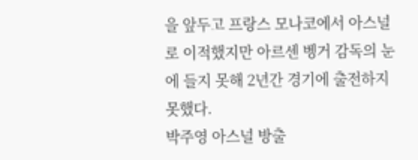을 앞두고 프랑스 모나코에서 아스널로 이적했지만 아르센 벵거 감독의 눈에 들지 못해 2년간 경기에 출전하지 못했다.
박주영 아스널 방출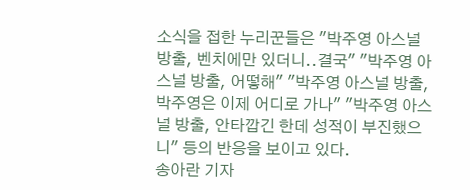소식을 접한 누리꾼들은 "박주영 아스널 방출, 벤치에만 있더니..결국" "박주영 아스널 방출, 어떻해" "박주영 아스널 방출, 박주영은 이제 어디로 가나" "박주영 아스널 방출, 안타깝긴 한데 성적이 부진했으니" 등의 반응을 보이고 있다.
송아란 기자